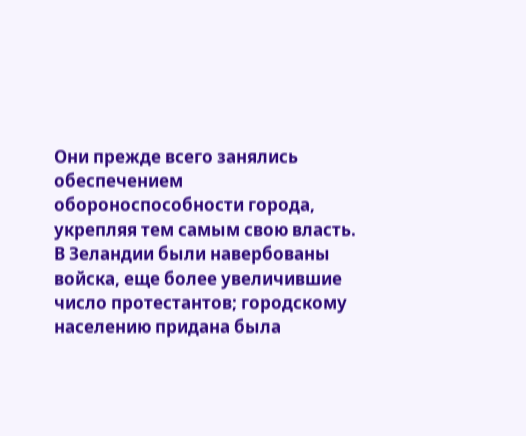Они прежде всего занялись обеспечением обороноспособности города, укрепляя тем самым свою власть. В Зеландии были навербованы войска, еще более увеличившие число протестантов; городскому населению придана была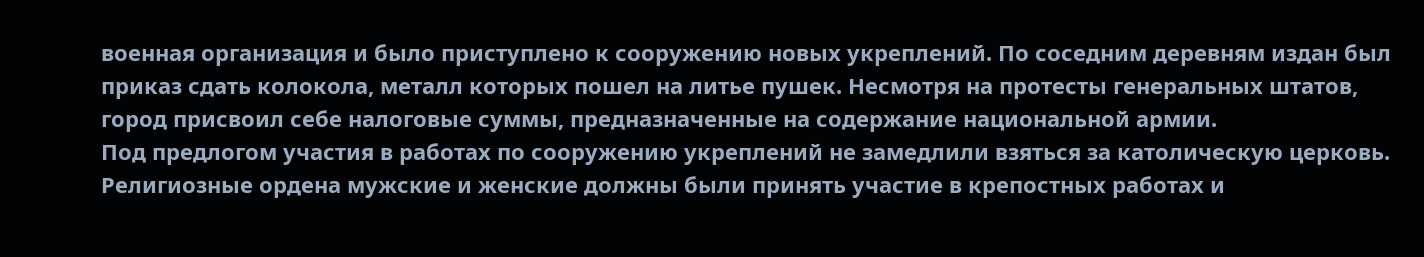военная организация и было приступлено к сооружению новых укреплений. По соседним деревням издан был приказ сдать колокола, металл которых пошел на литье пушек. Несмотря на протесты генеральных штатов, город присвоил себе налоговые суммы, предназначенные на содержание национальной армии.
Под предлогом участия в работах по сооружению укреплений не замедлили взяться за католическую церковь. Религиозные ордена мужские и женские должны были принять участие в крепостных работах и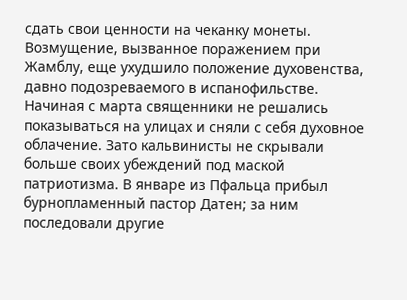сдать свои ценности на чеканку монеты. Возмущение, вызванное поражением при Жамблу, еще ухудшило положение духовенства, давно подозреваемого в испанофильстве. Начиная с марта священники не решались показываться на улицах и сняли с себя духовное облачение. Зато кальвинисты не скрывали больше своих убеждений под маской патриотизма. В январе из Пфальца прибыл бурнопламенный пастор Датен; за ним последовали другие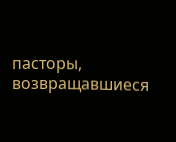пасторы, возвращавшиеся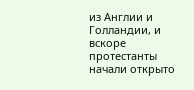из Англии и Голландии, и вскоре протестанты начали открыто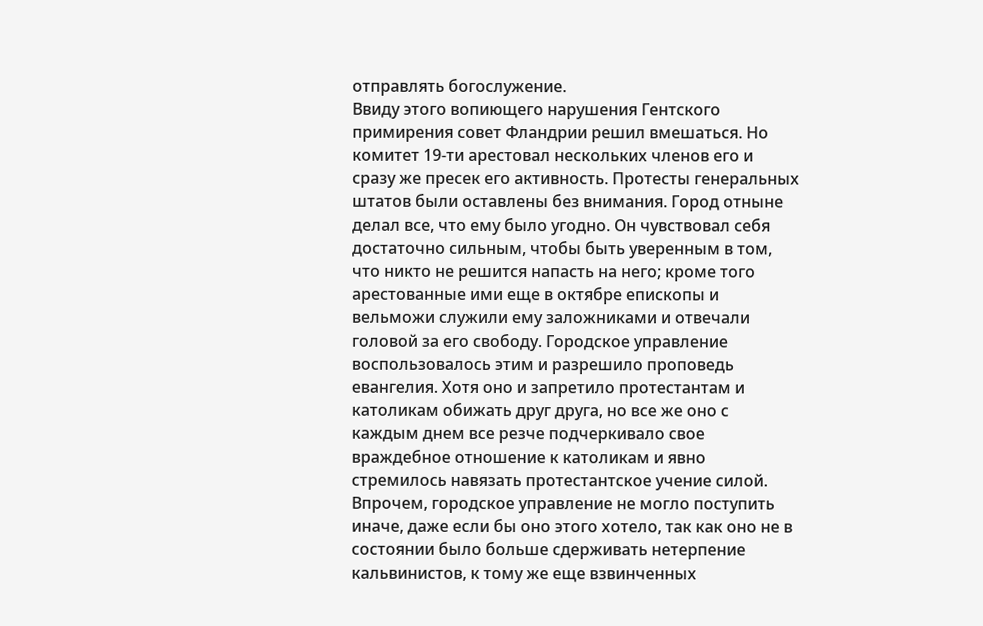отправлять богослужение.
Ввиду этого вопиющего нарушения Гентского примирения совет Фландрии решил вмешаться. Но комитет 19-ти арестовал нескольких членов его и сразу же пресек его активность. Протесты генеральных штатов были оставлены без внимания. Город отныне делал все, что ему было угодно. Он чувствовал себя достаточно сильным, чтобы быть уверенным в том, что никто не решится напасть на него; кроме того арестованные ими еще в октябре епископы и вельможи служили ему заложниками и отвечали головой за его свободу. Городское управление воспользовалось этим и разрешило проповедь евангелия. Хотя оно и запретило протестантам и католикам обижать друг друга, но все же оно с каждым днем все резче подчеркивало свое враждебное отношение к католикам и явно стремилось навязать протестантское учение силой. Впрочем, городское управление не могло поступить иначе, даже если бы оно этого хотело, так как оно не в состоянии было больше сдерживать нетерпение кальвинистов, к тому же еще взвинченных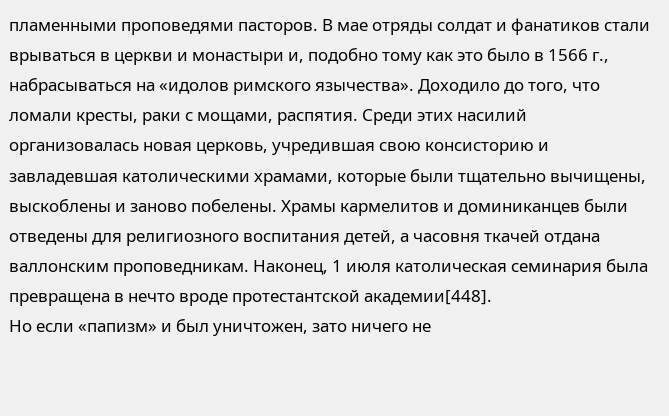пламенными проповедями пасторов. В мае отряды солдат и фанатиков стали врываться в церкви и монастыри и, подобно тому как это было в 1566 г., набрасываться на «идолов римского язычества». Доходило до того, что ломали кресты, раки с мощами, распятия. Среди этих насилий организовалась новая церковь, учредившая свою консисторию и завладевшая католическими храмами, которые были тщательно вычищены, выскоблены и заново побелены. Храмы кармелитов и доминиканцев были отведены для религиозного воспитания детей, а часовня ткачей отдана валлонским проповедникам. Наконец, 1 июля католическая семинария была превращена в нечто вроде протестантской академии[448].
Но если «папизм» и был уничтожен, зато ничего не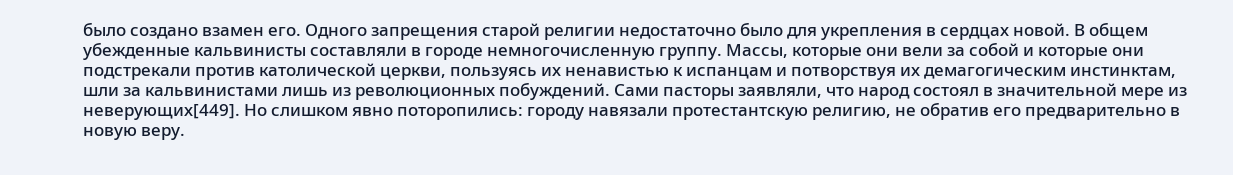было создано взамен его. Одного запрещения старой религии недостаточно было для укрепления в сердцах новой. В общем убежденные кальвинисты составляли в городе немногочисленную группу. Массы, которые они вели за собой и которые они подстрекали против католической церкви, пользуясь их ненавистью к испанцам и потворствуя их демагогическим инстинктам, шли за кальвинистами лишь из революционных побуждений. Сами пасторы заявляли, что народ состоял в значительной мере из неверующих[449]. Но слишком явно поторопились: городу навязали протестантскую религию, не обратив его предварительно в новую веру.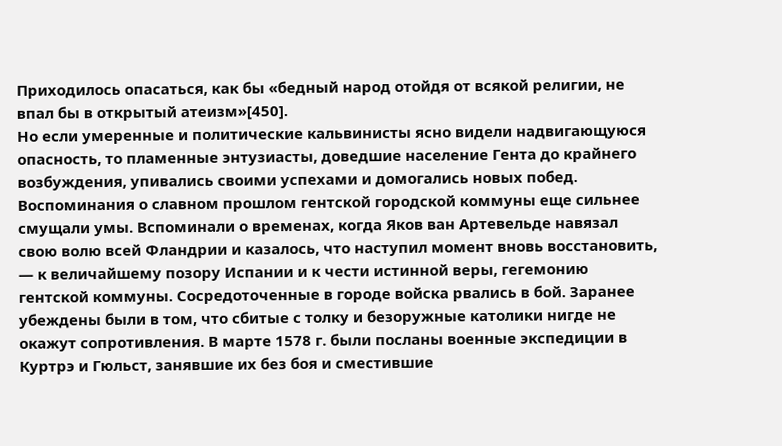Приходилось опасаться, как бы «бедный народ отойдя от всякой религии, не впал бы в открытый атеизм»[450].
Но если умеренные и политические кальвинисты ясно видели надвигающуюся опасность, то пламенные энтузиасты, доведшие население Гента до крайнего возбуждения, упивались своими успехами и домогались новых побед. Воспоминания о славном прошлом гентской городской коммуны еще сильнее смущали умы. Вспоминали о временах, когда Яков ван Артевельде навязал свою волю всей Фландрии и казалось, что наступил момент вновь восстановить, — к величайшему позору Испании и к чести истинной веры, гегемонию гентской коммуны. Сосредоточенные в городе войска рвались в бой. Заранее убеждены были в том, что сбитые с толку и безоружные католики нигде не окажут сопротивления. В марте 1578 г. были посланы военные экспедиции в Куртрэ и Гюльст, занявшие их без боя и сместившие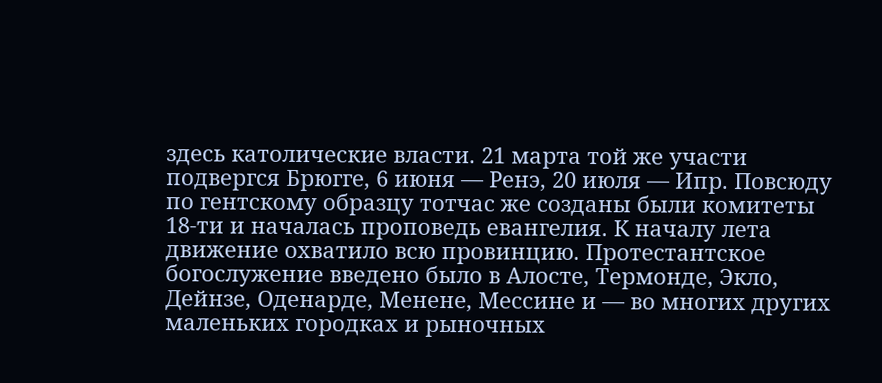здесь католические власти. 21 марта той же участи подвергся Брюгге, 6 июня — Ренэ, 20 июля — Ипр. Повсюду по гентскому образцу тотчас же созданы были комитеты 18-ти и началась проповедь евангелия. К началу лета движение охватило всю провинцию. Протестантское богослужение введено было в Алосте, Термонде, Экло, Дейнзе, Оденарде, Менене, Мессине и — во многих других маленьких городках и рыночных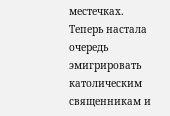местечках. Теперь настала очередь эмигрировать католическим священникам и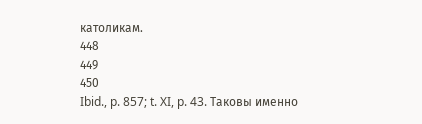католикам.
448
449
450
Ibid., p. 857; t. XI, p. 43. Таковы именно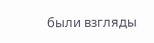были взгляды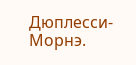Дюплесcи-Морнэ.